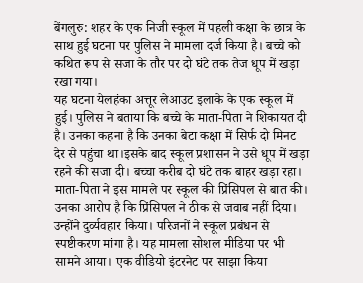बेंगलुरु: शहर के एक निजी स्कूल में पहली कक्षा के छात्र के साथ हुई घटना पर पुलिस ने मामला दर्ज किया है। बच्चे को कथित रूप से सजा के तौर पर दो घंटे तक तेज धूप में खड़ा रखा गया।
यह घटना येलहंका अत्तूर लेआउट इलाके के एक स्कूल में हुई। पुलिस ने बताया कि बच्चे के माता-पिता ने शिकायत दी है। उनका कहना है कि उनका बेटा कक्षा में सिर्फ दो मिनट देर से पहुंचा था।इसके बाद स्कूल प्रशासन ने उसे धूप में खड़ा रहने की सजा दी। बच्चा करीब दो घंटे तक बाहर खड़ा रहा।
माता-पिता ने इस मामले पर स्कूल की प्रिंसिपल से बात की। उनका आरोप है कि प्रिंसिपल ने ठीक से जवाब नहीं दिया। उन्होंने दुर्व्यवहार किया। परिजनों ने स्कूल प्रबंधन से स्पष्टीकरण मांगा है। यह मामला सोशल मीडिया पर भी सामने आया। एक वीडियो इंटरनेट पर साझा किया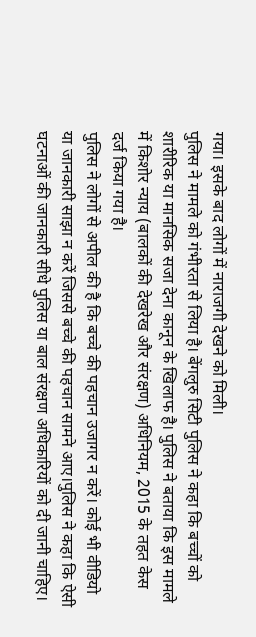गया। इसके बाद लोगों में नाराजगी देखने को मिली।
पुलिस ने मामले को गंभीरता से लिया है। बेंगलुरु सिटी पुलिस ने कहा कि बच्चों को शारीरिक या मानसिक सजा देना कानून के खिलाफ है। पुलिस ने बताया कि इस मामले में किशोर न्याय (बालकों की देखरेख और संरक्षण) अधिनियम, 2015 के तहत केस दर्ज किया गया है।
पुलिस ने लोगों से अपील की है कि बच्चे की पहचान उजागर न करें। कोई भी वीडियो या जानकारी साझा न करें जिससे बच्चे की पहचान सामने आए।पुलिस ने कहा कि ऐसी घटनाओं की जानकारी सीधे पुलिस या बाल संरक्षण अधिकारियों को दी जानी चाहिए।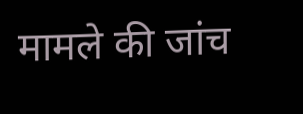मामले की जांच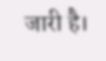जारी है।